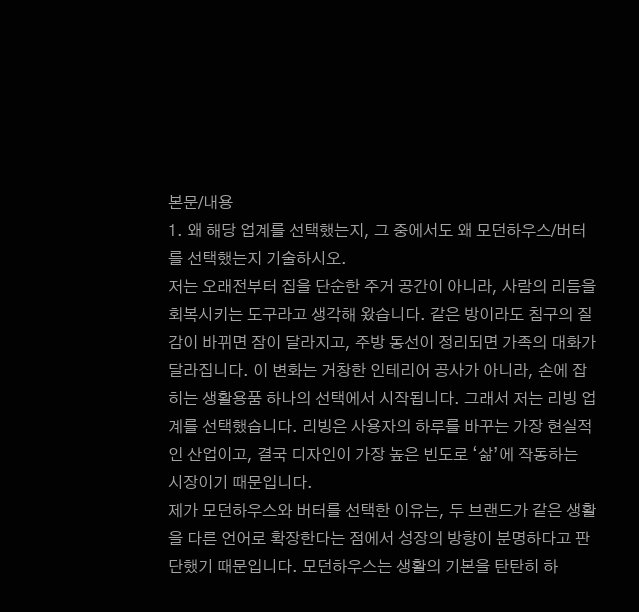본문/내용
1. 왜 해당 업계를 선택했는지, 그 중에서도 왜 모던하우스/버터를 선택했는지 기술하시오.
저는 오래전부터 집을 단순한 주거 공간이 아니라, 사람의 리듬을 회복시키는 도구라고 생각해 왔습니다. 같은 방이라도 침구의 질감이 바뀌면 잠이 달라지고, 주방 동선이 정리되면 가족의 대화가 달라집니다. 이 변화는 거창한 인테리어 공사가 아니라, 손에 잡히는 생활용품 하나의 선택에서 시작됩니다. 그래서 저는 리빙 업계를 선택했습니다. 리빙은 사용자의 하루를 바꾸는 가장 현실적인 산업이고, 결국 디자인이 가장 높은 빈도로 ‘삶’에 작동하는 시장이기 때문입니다.
제가 모던하우스와 버터를 선택한 이유는, 두 브랜드가 같은 생활을 다른 언어로 확장한다는 점에서 성장의 방향이 분명하다고 판단했기 때문입니다. 모던하우스는 생활의 기본을 탄탄히 하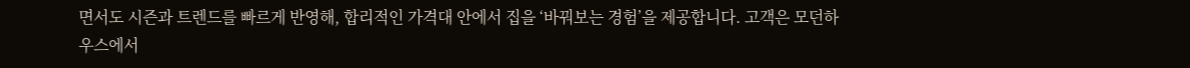면서도 시즌과 트렌드를 빠르게 반영해, 합리적인 가격대 안에서 집을 ‘바꿔보는 경험’을 제공합니다. 고객은 모던하우스에서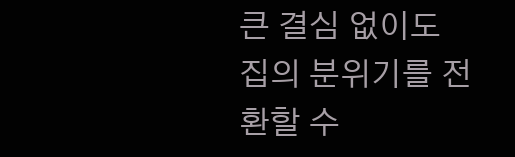큰 결심 없이도 집의 분위기를 전환할 수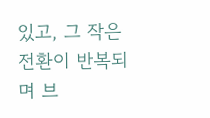있고, 그 작은 전환이 반복되며 브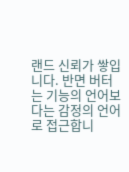랜드 신뢰가 쌓입니다. 반면 버터는 기능의 언어보다는 감정의 언어로 접근합니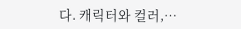다. 캐릭터와 컬러,…